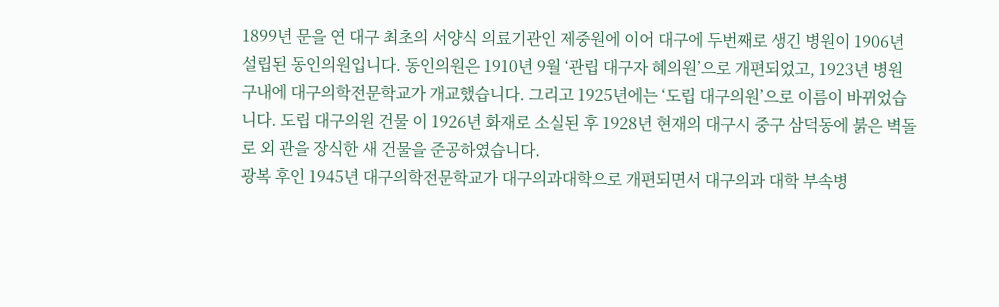1899년 문을 연 대구 최초의 서양식 의료기관인 제중원에 이어 대구에 두번째로 생긴 병원이 1906년 설립된 동인의원입니다. 동인의원은 1910년 9월 ‘관립 대구자 혜의원’으로 개편되었고, 1923년 병원 구내에 대구의학전문학교가 개교했습니다. 그리고 1925년에는 ‘도립 대구의원’으로 이름이 바뀌었습니다. 도립 대구의원 건물 이 1926년 화재로 소실된 후 1928년 현재의 대구시 중구 삼덕동에 붉은 벽돌로 외 관을 장식한 새 건물을 준공하였습니다.
광복 후인 1945년 대구의학전문학교가 대구의과대학으로 개편되면서 대구의과 대학 부속병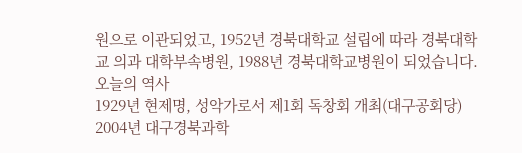원으로 이관되었고, 1952년 경북대학교 설립에 따라 경북대학교 의과 대학부속병원, 1988년 경북대학교병원이 되었습니다.
오늘의 역사
1929년 현제명, 성악가로서 제1회 독창회 개최(대구공회당)
2004년 대구경북과학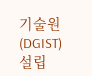기술원(DGIST) 설립